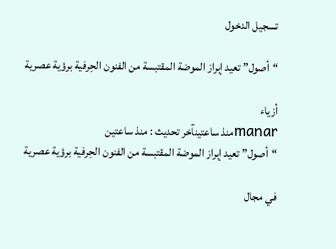تسجيل الدخول

“أصول” تعيد إبراز الموضة المقتبسة من الفنون الحِرفية برؤية عصرية

أزياء
manarمنذ ساعتينآخر تحديث : منذ ساعتين
“أصول” تعيد إبراز الموضة المقتبسة من الفنون الحِرفية برؤية عصرية

في مجال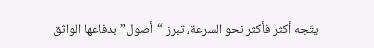يتّجه أكثر فأكثر نحو السرعة، تبرز “أصول” بدفاعها الواثق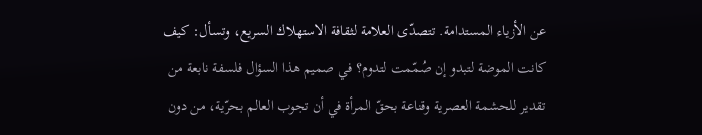عن الأزياء المستدامة. تتصدّى العلامة لثقافة الاستهلاك السريع، وتسأل: كيف كانت الموضة لتبدو إن صُمّمت لتدوم؟ في صميم هذا السؤال فلسفة نابعة من تقدير للحشمة العصرية وقناعة بحقّ المرأة في أن تجوب العالم بحرّية، من دون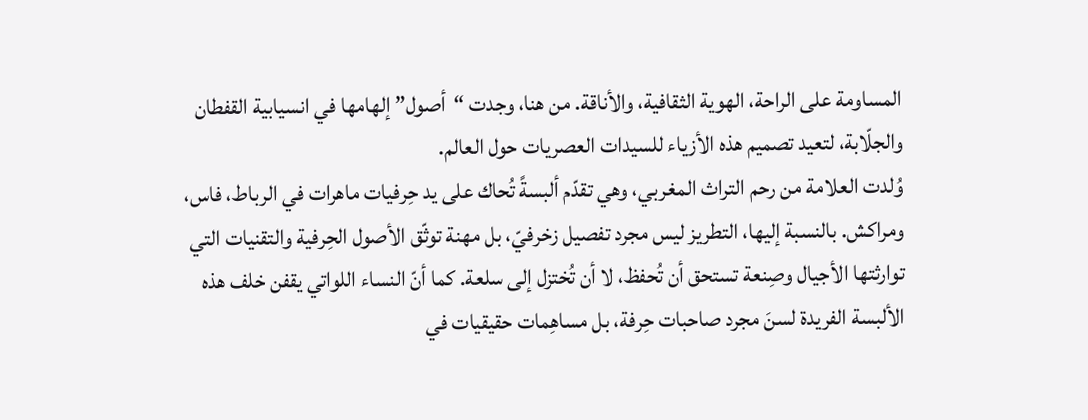المساومة على الراحة، الهوية الثقافية، والأناقة. من هنا، وجدت “أصول” إلهامها في انسيابية القفطان والجلّابة، لتعيد تصميم هذه الأزياء للسيدات العصريات حول العالم.
وُلدت العلامة من رحم التراث المغربي، وهي تقدّم ألبسةً تُحاك على يد حِرفيات ماهرات في الرباط، فاس، ومراكش. بالنسبة إليها، التطريز ليس مجرد تفصيل زخرفيّ، بل مهنة توثّق الأصول الحِرفية والتقنيات التي توارثتها الأجيال وصِنعة تستحق أن تُحفظ، لا أن تُختزل إلى سلعة. كما أنّ النساء اللواتي يقفن خلف هذه الألبسة الفريدة لسنَ مجرد صاحبات حِرفة، بل مساهِمات حقيقيات في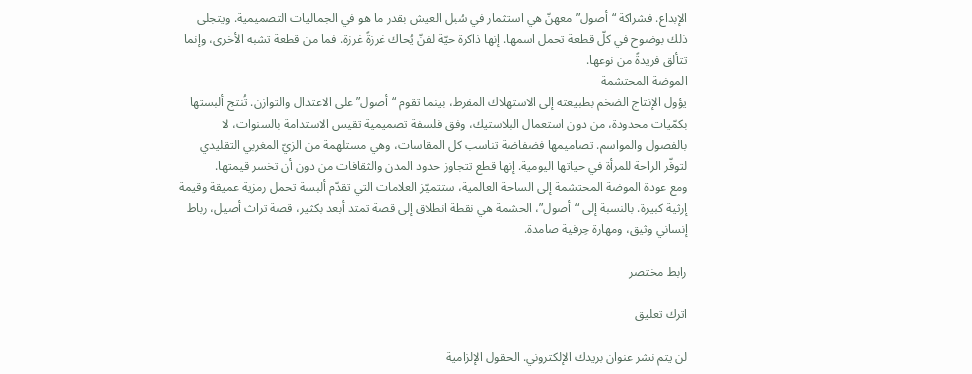الإبداع. فشراكة “أصول” معهنّ هي استثمار في سُبل العيش بقدر ما هو في الجماليات التصميمية. ويتجلى ذلك بوضوح في كلّ قطعة تحمل اسمها. إنها ذاكرة حيّة لفنّ يُحاك غرزةً غرزة. فما من قطعة تشبه الأخرى، وإنما تتألق فريدةً من نوعها.
الموضة المحتشمة
يؤول الإنتاج الضخم بطبيعته إلى الاستهلاك المفرط، بينما تقوم “أصول” على الاعتدال والتوازن. تُنتج ألبستها بكمّيات محدودة، من دون استعمال البلاستيك، وفق فلسفة تصميمية تقيس الاستدامة بالسنوات، لا بالفصول والمواسم. تصاميمها فضفاضة تناسب كل المقاسات، وهي مستلهمة من الزيّ المغربي التقليدي لتوفّر الراحة للمرأة في حياتها اليومية. إنها قطع تتجاوز حدود المدن والثقافات من دون أن تخسر قيمتها.
ومع عودة الموضة المحتشمة إلى الساحة العالمية، ستتميّز العلامات التي تقدّم ألبسة تحمل رمزية عميقة وقيمة إرثية كبيرة. بالنسبة إلى “أصول”، الحشمة هي نقطة انطلاق إلى قصة تمتد أبعد بكثير، قصة تراث أصيل، رباط إنساني وثيق، ومهارة حِرفية صامدة.

رابط مختصر

اترك تعليق

لن يتم نشر عنوان بريدك الإلكتروني. الحقول الإلزامية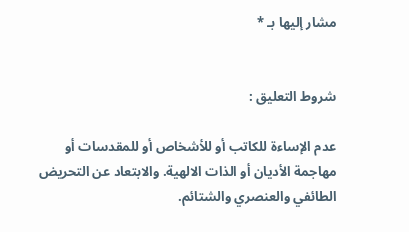مشار إليها بـ *


شروط التعليق :

عدم الإساءة للكاتب أو للأشخاص أو للمقدسات أو مهاجمة الأديان أو الذات الالهية. والابتعاد عن التحريض الطائفي والعنصري والشتائم.